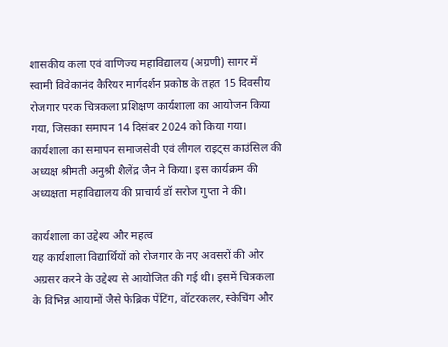शासकीय कला एवं वाणिज्य महाविद्यालय (अग्रणी) सागर में स्वामी विवेकानंद कैरियर मार्गदर्शन प्रकोष्ठ के तहत 15 दिवसीय रोजगार परक चित्रकला प्रशिक्षण कार्यशाला का आयोजन किया गया, जिसका समापन 14 दिसंबर 2024 को किया गया। कार्यशाला का समापन समाजसेवी एवं लीगल राइट्स काउंसिल की अध्यक्ष श्रीमती अनुश्री शैलेंद्र जैन ने किया। इस कार्यक्रम की अध्यक्षता महाविद्यालय की प्राचार्य डॉ सरोज गुप्ता ने की।

कार्यशाला का उद्देश्य और महत्व
यह कार्यशाला विद्यार्थियों को रोजगार के नए अवसरों की ओर अग्रसर करने के उद्देश्य से आयोजित की गई थी। इसमें चित्रकला के विभिन्न आयामों जैसे फेब्रिक पेंटिंग, वॉटरकलर, स्केचिंग और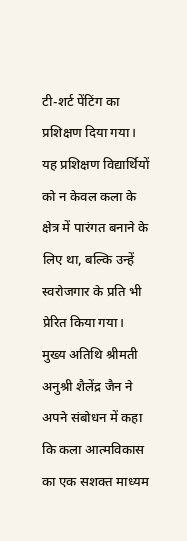टी-शर्ट पेंटिंग का प्रशिक्षण दिया गया। यह प्रशिक्षण विद्यार्थियों को न केवल कला के क्षेत्र में पारंगत बनाने के लिए था, बल्कि उन्हें स्वरोजगार के प्रति भी प्रेरित किया गया।
मुख्य अतिथि श्रीमती अनुश्री शैलेंद्र जैन ने अपने संबोधन में कहा कि कला आत्मविकास का एक सशक्त माध्यम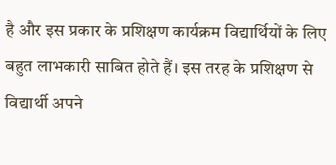है और इस प्रकार के प्रशिक्षण कार्यक्रम विद्यार्थियों के लिए बहुत लाभकारी साबित होते हैं। इस तरह के प्रशिक्षण से विद्यार्थी अपने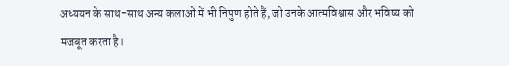अध्ययन के साथ-साथ अन्य कलाओं में भी निपुण होते हैं, जो उनके आत्मविश्वास और भविष्य को मजबूत करता है।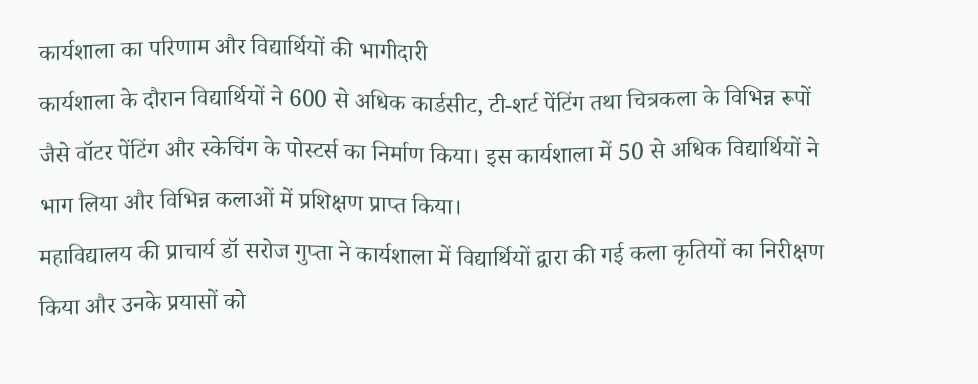कार्यशाला का परिणाम और विद्यार्थियों की भागीदारी
कार्यशाला के दौरान विद्यार्थियों ने 600 से अधिक कार्डसीट, टी-शर्ट पेंटिंग तथा चित्रकला के विभिन्न रूपों जैसे वॉटर पेंटिंग और स्केचिंग के पोस्टर्स का निर्माण किया। इस कार्यशाला में 50 से अधिक विद्यार्थियों ने भाग लिया और विभिन्न कलाओं में प्रशिक्षण प्राप्त किया।
महाविद्यालय की प्राचार्य डॉ सरोज गुप्ता ने कार्यशाला में विद्यार्थियों द्वारा की गई कला कृतियों का निरीक्षण किया और उनके प्रयासों को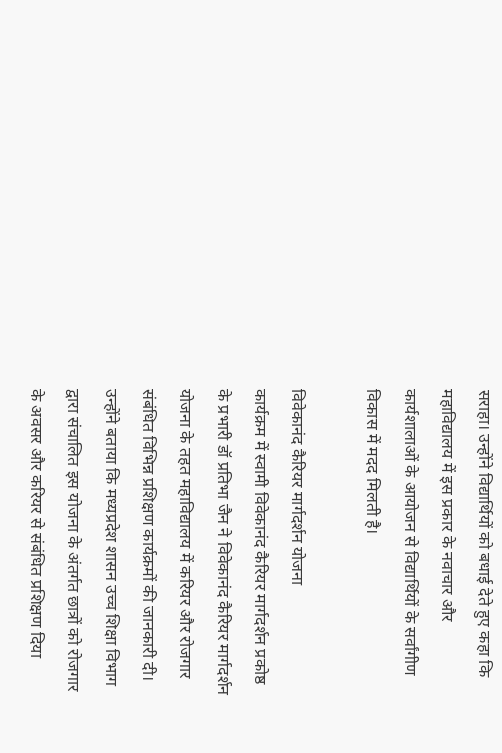सराहा। उन्होंने विद्यार्थियों को बधाई देते हुए कहा कि महाविद्यालय में इस प्रकार के नवाचार और कार्यशालाओं के आयोजन से विद्यार्थियों के सर्वांगीण विकास में मदद मिलती है।

विवेकानंद कैरियर मार्गदर्शन योजना
कार्यक्रम में स्वामी विवेकानंद कैरियर मार्गदर्शन प्रकोष्ठ के प्रभारी डॉ प्रतिभा जैन ने विवेकानंद कैरियर मार्गदर्शन योजना के तहत महाविद्यालय में करियर और रोजगार संबंधित विभिन्न प्रशिक्षण कार्यक्रमों की जानकारी दी। उन्होंने बताया कि मध्यप्रदेश शासन उच्च शिक्षा विभाग द्वारा संचालित इस योजना के अंतर्गत छात्रों को रोजगार के अवसर और करियर से संबंधित प्रशिक्षण दिया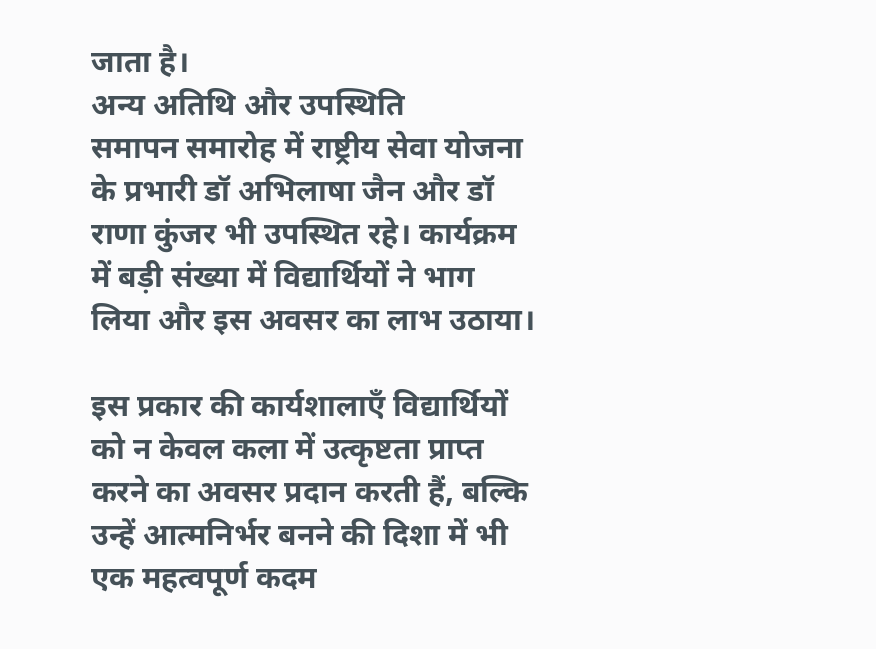जाता है।
अन्य अतिथि और उपस्थिति
समापन समारोह में राष्ट्रीय सेवा योजना के प्रभारी डॉ अभिलाषा जैन और डॉ राणा कुंजर भी उपस्थित रहे। कार्यक्रम में बड़ी संख्या में विद्यार्थियों ने भाग लिया और इस अवसर का लाभ उठाया।

इस प्रकार की कार्यशालाएँ विद्यार्थियों को न केवल कला में उत्कृष्टता प्राप्त करने का अवसर प्रदान करती हैं, बल्कि उन्हें आत्मनिर्भर बनने की दिशा में भी एक महत्वपूर्ण कदम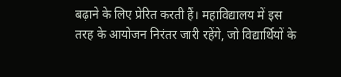बढ़ाने के लिए प्रेरित करती हैं। महाविद्यालय में इस तरह के आयोजन निरंतर जारी रहेंगे, जो विद्यार्थियों के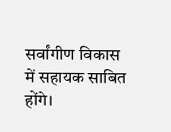सर्वांगीण विकास में सहायक साबित होंगे।